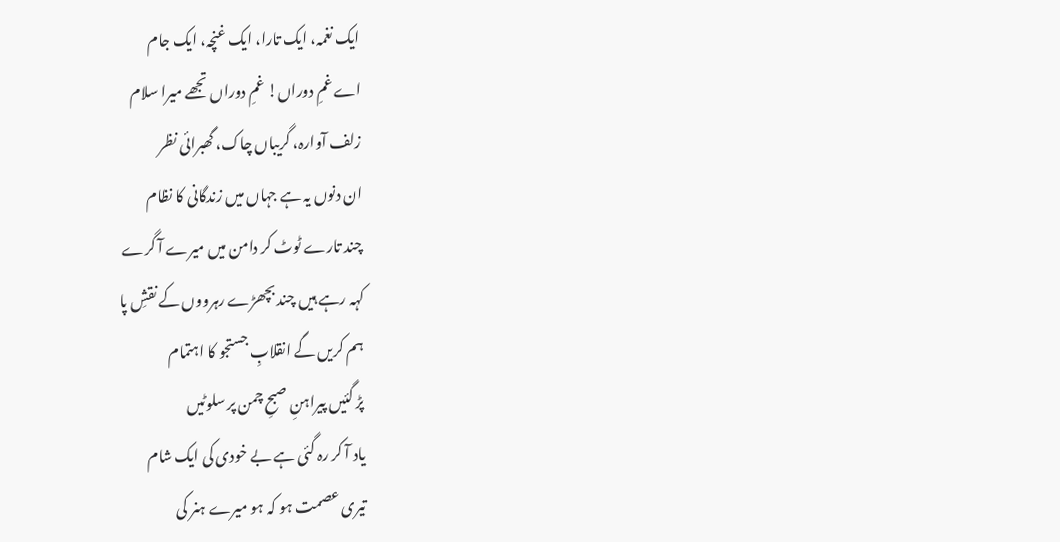ایک نغمہ، ایک تارا، ایک غنچہ، ایک جام
اے غمِ دوراں! غمِ دوراں تجھے میرا سلام
زلف آوارہ، گریباں چاک، گھبرائی نظر
ان دنوں یہ ہے جہاں میں زندگانی کا نظام
چند تارے ٹوٹ کر دامن میں میرے آ گرے
کہہ رہے ہیں چند بچھڑے رہرووں کے نقشِ پا
ہم کریں گے انقلابِ جستجو کا اہتمام
پڑ گئیں پیراہنِ صبحِ چمن پر سلوٹیں
یاد آ کر رہ گئی ہے بے خودی کی ایک شام
تیری عصمت ہو کہ ہو میرے ہنر کی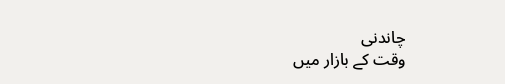چاندنی
وقت کے بازار میں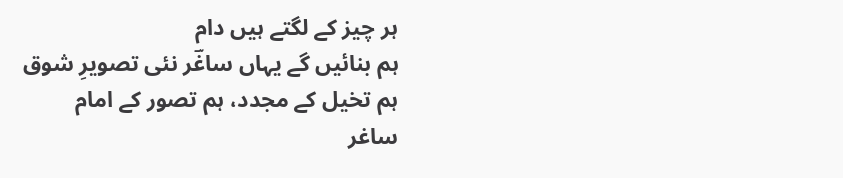ہر چیز کے لگتے ہیں دام
ہم بنائیں گے یہاں ساغؔر نئی تصویرِ شوق
ہم تخیل کے مجدد، ہم تصور کے امام
ساغر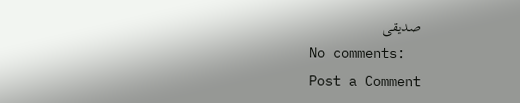صدیقی
No comments:
Post a Comment